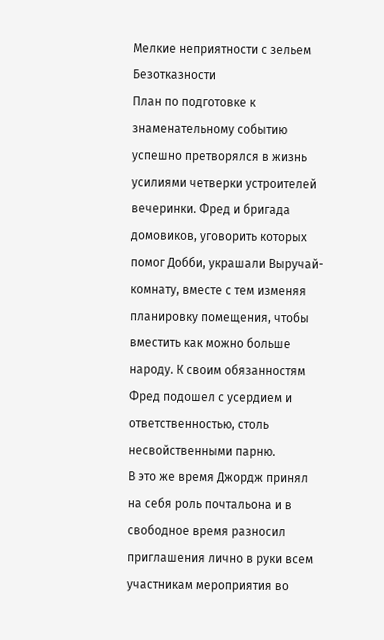Мелкие неприятности с зельем Безотказности
План по подготовке к знаменательному событию успешно претворялся в жизнь усилиями четверки устроителей вечеринки. Фред и бригада домовиков, уговорить которых помог Добби, украшали Выручай-комнату, вместе с тем изменяя планировку помещения, чтобы вместить как можно больше народу. К своим обязанностям Фред подошел с усердием и ответственностью, столь несвойственными парню.
В это же время Джордж принял на себя роль почтальона и в свободное время разносил приглашения лично в руки всем участникам мероприятия во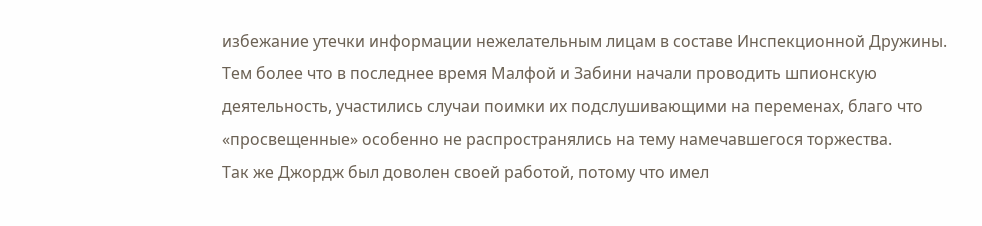избежание утечки информации нежелательным лицам в составе Инспекционной Дружины. Тем более что в последнее время Малфой и Забини начали проводить шпионскую деятельность, участились случаи поимки их подслушивающими на переменах, благо что «просвещенные» особенно не распространялись на тему намечавшегося торжества.
Так же Джордж был доволен своей работой, потому что имел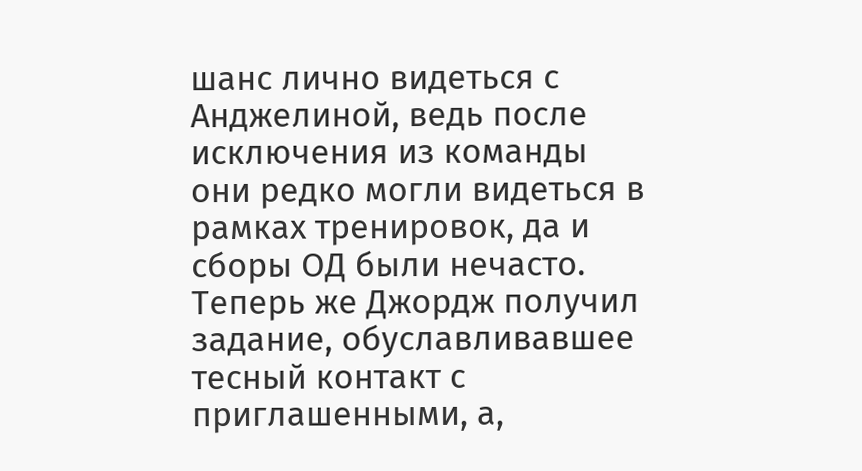шанс лично видеться с Анджелиной, ведь после исключения из команды они редко могли видеться в рамках тренировок, да и сборы ОД были нечасто. Теперь же Джордж получил задание, обуславливавшее тесный контакт с приглашенными, а,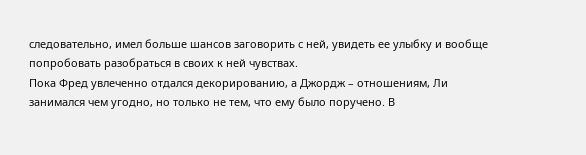следовательно, имел больше шансов заговорить с ней, увидеть ее улыбку и вообще попробовать разобраться в своих к ней чувствах.
Пока Фред увлеченно отдался декорированию, а Джордж – отношениям, Ли занимался чем угодно, но только не тем, что ему было поручено. В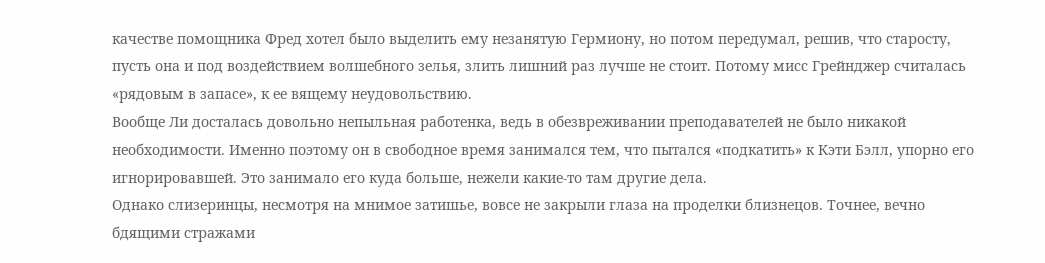качестве помощника Фред хотел было выделить ему незанятую Гермиону, но потом передумал, решив, что старосту, пусть она и под воздействием волшебного зелья, злить лишний раз лучше не стоит. Потому мисс Грейнджер считалась «рядовым в запасе», к ее вящему неудовольствию.
Вообще Ли досталась довольно непыльная работенка, ведь в обезвреживании преподавателей не было никакой необходимости. Именно поэтому он в свободное время занимался тем, что пытался «подкатить» к Кэти Бэлл, упорно его игнорировавшей. Это занимало его куда больше, нежели какие-то там другие дела.
Однако слизеринцы, несмотря на мнимое затишье, вовсе не закрыли глаза на проделки близнецов. Точнее, вечно бдящими стражами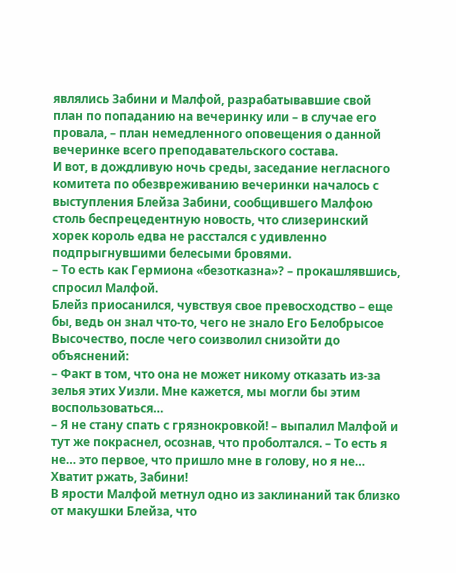являлись Забини и Малфой, разрабатывавшие свой план по попаданию на вечеринку или – в случае его провала, – план немедленного оповещения о данной вечеринке всего преподавательского состава.
И вот, в дождливую ночь среды, заседание негласного комитета по обезвреживанию вечеринки началось с выступления Блейза Забини, сообщившего Малфою столь беспрецедентную новость, что слизеринский хорек король едва не расстался с удивленно подпрыгнувшими белесыми бровями.
– То есть как Гермиона «безотказна»? – прокашлявшись, спросил Малфой.
Блейз приосанился, чувствуя свое превосходство – еще бы, ведь он знал что-то, чего не знало Его Белобрысое Высочество, после чего соизволил снизойти до объяснений:
– Факт в том, что она не может никому отказать из-за зелья этих Уизли. Мне кажется, мы могли бы этим воспользоваться…
– Я не стану спать с грязнокровкой! – выпалил Малфой и тут же покраснел, осознав, что проболтался. – То есть я не… это первое, что пришло мне в голову, но я не… Хватит ржать, Забини!
В ярости Малфой метнул одно из заклинаний так близко от макушки Блейза, что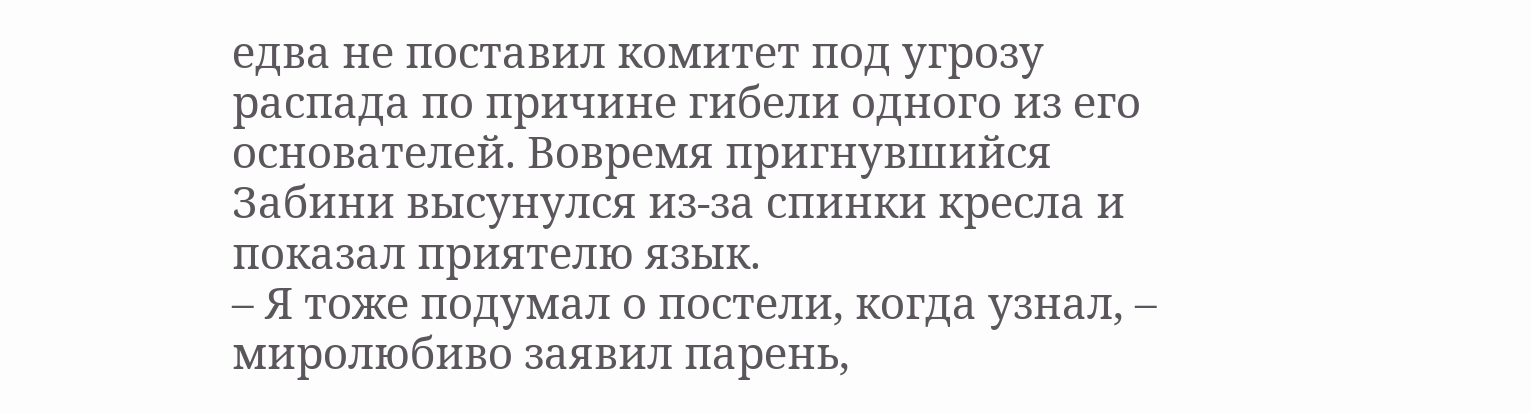едва не поставил комитет под угрозу распада по причине гибели одного из его основателей. Вовремя пригнувшийся Забини высунулся из-за спинки кресла и показал приятелю язык.
– Я тоже подумал о постели, когда узнал, – миролюбиво заявил парень,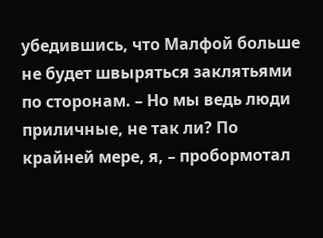убедившись, что Малфой больше не будет швыряться заклятьями по сторонам. – Но мы ведь люди приличные, не так ли? По крайней мере, я, – пробормотал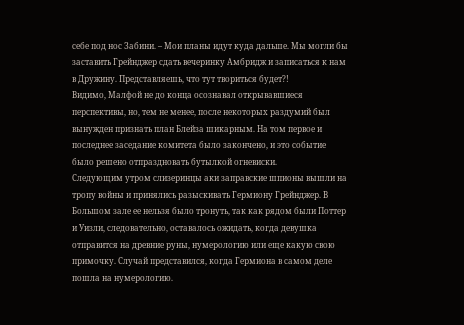себе под нос Забини. – Мои планы идут куда дальше. Мы могли бы заставить Грейнджер сдать вечеринку Амбридж и записаться к нам в Дружину. Представляешь, что тут твориться будет?!
Видимо, Малфой не до конца осознавал открывавшиеся перспективы, но, тем не менее, после некоторых раздумий был вынужден признать план Блейза шикарным. На том первое и последнее заседание комитета было закончено, и это событие было решено отпраздновать бутылкой огневиски.
Следующим утром слизеринцы аки заправские шпионы вышли на тропу войны и принялись разыскивать Гермиону Грейнджер. В Большом зале ее нельзя было тронуть, так как рядом были Поттер и Уизли, следовательно, оставалось ожидать, когда девушка отправится на древние руны, нумерологию или еще какую свою примочку. Случай представился, когда Гермиона в самом деле пошла на нумерологию.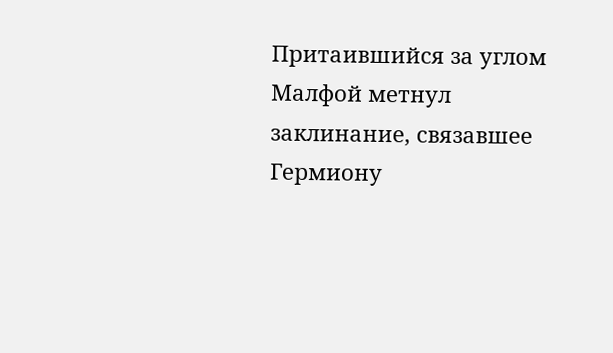Притаившийся за углом Малфой метнул заклинание, связавшее Гермиону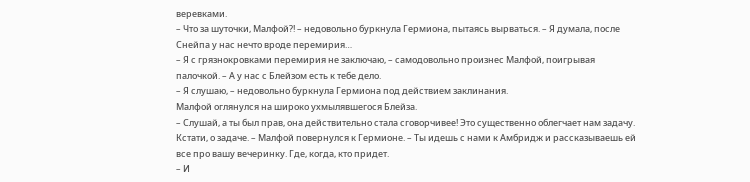веревками.
– Что за шуточки, Малфой?! – недовольно буркнула Гермиона, пытаясь вырваться. – Я думала, после Снейпа у нас нечто вроде перемирия…
– Я с грязнокровками перемирия не заключаю, – самодовольно произнес Малфой, поигрывая палочкой. – А у нас с Блейзом есть к тебе дело.
– Я слушаю, – недовольно буркнула Гермиона под действием заклинания.
Малфой оглянулся на широко ухмылявшегося Блейза.
– Слушай, а ты был прав, она действительно стала сговорчивее! Это существенно облегчает нам задачу. Кстати, о задаче. – Малфой повернулся к Гермионе. – Ты идешь с нами к Амбридж и рассказываешь ей все про вашу вечеринку. Где, когда, кто придет.
– И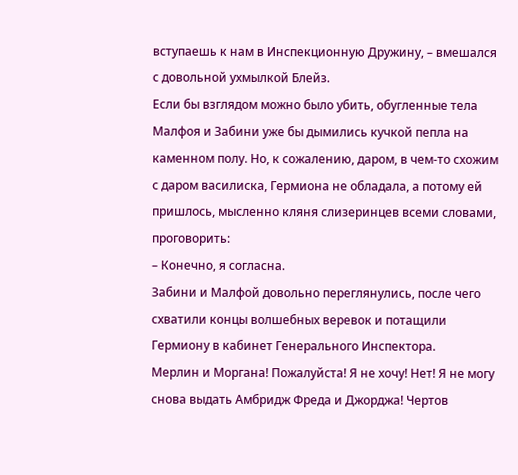вступаешь к нам в Инспекционную Дружину, – вмешался с довольной ухмылкой Блейз.
Если бы взглядом можно было убить, обугленные тела Малфоя и Забини уже бы дымились кучкой пепла на каменном полу. Но, к сожалению, даром, в чем-то схожим с даром василиска, Гермиона не обладала, а потому ей пришлось, мысленно кляня слизеринцев всеми словами, проговорить:
– Конечно, я согласна.
Забини и Малфой довольно переглянулись, после чего схватили концы волшебных веревок и потащили Гермиону в кабинет Генерального Инспектора.
Мерлин и Моргана! Пожалуйста! Я не хочу! Нет! Я не могу снова выдать Амбридж Фреда и Джорджа! Чертов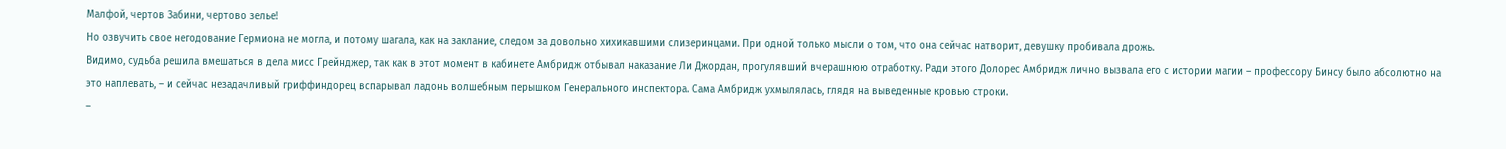Малфой, чертов Забини, чертово зелье!
Но озвучить свое негодование Гермиона не могла, и потому шагала, как на заклание, следом за довольно хихикавшими слизеринцами. При одной только мысли о том, что она сейчас натворит, девушку пробивала дрожь.
Видимо, судьба решила вмешаться в дела мисс Грейнджер, так как в этот момент в кабинете Амбридж отбывал наказание Ли Джордан, прогулявший вчерашнюю отработку. Ради этого Долорес Амбридж лично вызвала его с истории магии – профессору Бинсу было абсолютно на это наплевать, – и сейчас незадачливый гриффиндорец вспарывал ладонь волшебным перышком Генерального инспектора. Сама Амбридж ухмылялась, глядя на выведенные кровью строки.
–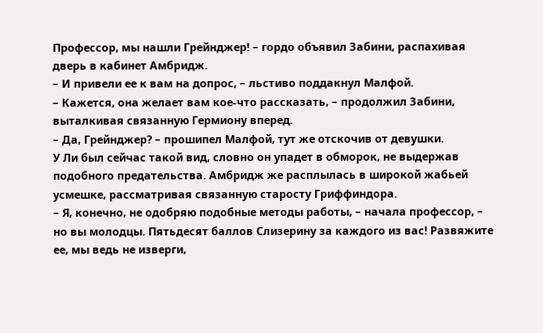Профессор, мы нашли Грейнджер! – гордо объявил Забини, распахивая дверь в кабинет Амбридж.
– И привели ее к вам на допрос, – льстиво поддакнул Малфой.
– Кажется, она желает вам кое-что рассказать, – продолжил Забини, выталкивая связанную Гермиону вперед.
– Да, Грейнджер? – прошипел Малфой, тут же отскочив от девушки.
У Ли был сейчас такой вид, словно он упадет в обморок, не выдержав подобного предательства. Амбридж же расплылась в широкой жабьей усмешке, рассматривая связанную старосту Гриффиндора.
– Я, конечно, не одобряю подобные методы работы, – начала профессор, – но вы молодцы. Пятьдесят баллов Слизерину за каждого из вас! Развяжите ее, мы ведь не изверги,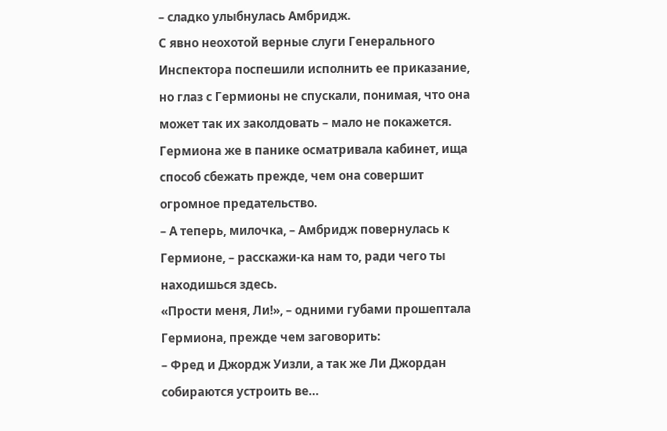– сладко улыбнулась Амбридж.
С явно неохотой верные слуги Генерального Инспектора поспешили исполнить ее приказание, но глаз с Гермионы не спускали, понимая, что она может так их заколдовать – мало не покажется. Гермиона же в панике осматривала кабинет, ища способ сбежать прежде, чем она совершит огромное предательство.
– А теперь, милочка, – Амбридж повернулась к Гермионе, – расскажи-ка нам то, ради чего ты находишься здесь.
«Прости меня, Ли!», – одними губами прошептала Гермиона, прежде чем заговорить:
– Фред и Джордж Уизли, а так же Ли Джордан собираются устроить ве…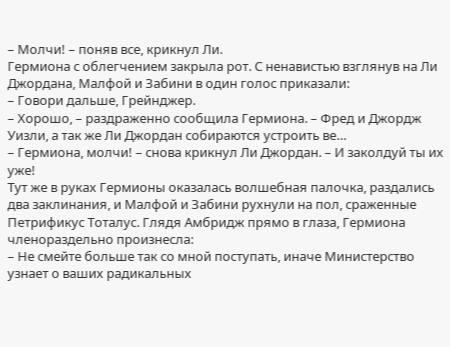– Молчи! – поняв все, крикнул Ли.
Гермиона с облегчением закрыла рот. С ненавистью взглянув на Ли Джордана, Малфой и Забини в один голос приказали:
– Говори дальше, Грейнджер.
– Хорошо, – раздраженно сообщила Гермиона. – Фред и Джордж Уизли, а так же Ли Джордан собираются устроить ве…
– Гермиона, молчи! – снова крикнул Ли Джордан. – И заколдуй ты их уже!
Тут же в руках Гермионы оказалась волшебная палочка, раздались два заклинания, и Малфой и Забини рухнули на пол, сраженные Петрификус Тоталус. Глядя Амбридж прямо в глаза, Гермиона членораздельно произнесла:
– Не смейте больше так со мной поступать, иначе Министерство узнает о ваших радикальных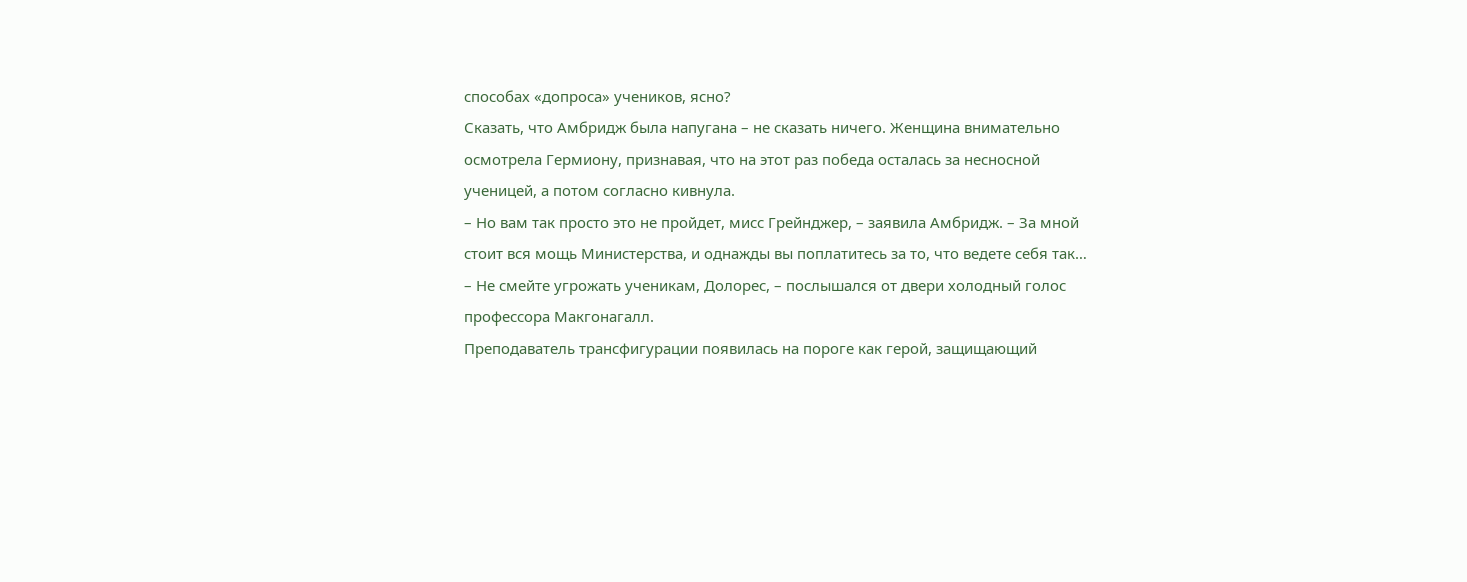способах «допроса» учеников, ясно?
Сказать, что Амбридж была напугана – не сказать ничего. Женщина внимательно осмотрела Гермиону, признавая, что на этот раз победа осталась за несносной ученицей, а потом согласно кивнула.
– Но вам так просто это не пройдет, мисс Грейнджер, – заявила Амбридж. – За мной стоит вся мощь Министерства, и однажды вы поплатитесь за то, что ведете себя так…
– Не смейте угрожать ученикам, Долорес, – послышался от двери холодный голос профессора Макгонагалл.
Преподаватель трансфигурации появилась на пороге как герой, защищающий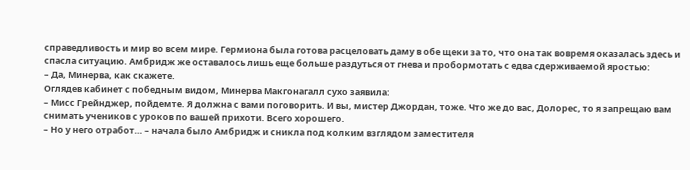справедливость и мир во всем мире. Гермиона была готова расцеловать даму в обе щеки за то, что она так вовремя оказалась здесь и спасла ситуацию. Амбридж же оставалось лишь еще больше раздуться от гнева и пробормотать с едва сдерживаемой яростью:
– Да, Минерва, как скажете.
Оглядев кабинет с победным видом, Минерва Макгонагалл сухо заявила:
– Мисс Грейнджер, пойдемте. Я должна с вами поговорить. И вы, мистер Джордан, тоже. Что же до вас, Долорес, то я запрещаю вам снимать учеников с уроков по вашей прихоти. Всего хорошего.
– Но у него отработ… – начала было Амбридж и сникла под колким взглядом заместителя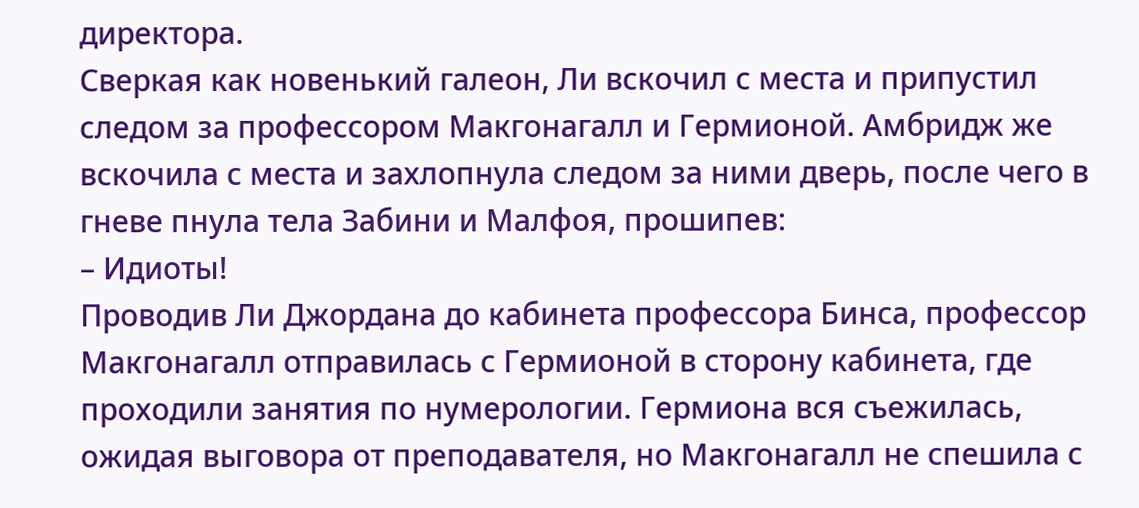директора.
Сверкая как новенький галеон, Ли вскочил с места и припустил следом за профессором Макгонагалл и Гермионой. Амбридж же вскочила с места и захлопнула следом за ними дверь, после чего в гневе пнула тела Забини и Малфоя, прошипев:
– Идиоты!
Проводив Ли Джордана до кабинета профессора Бинса, профессор Макгонагалл отправилась с Гермионой в сторону кабинета, где проходили занятия по нумерологии. Гермиона вся съежилась, ожидая выговора от преподавателя, но Макгонагалл не спешила с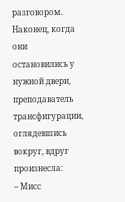разговором. Наконец, когда они остановились у нужной двери, преподаватель трансфигурации, оглядевшись вокруг, вдруг произнесла:
– Мисс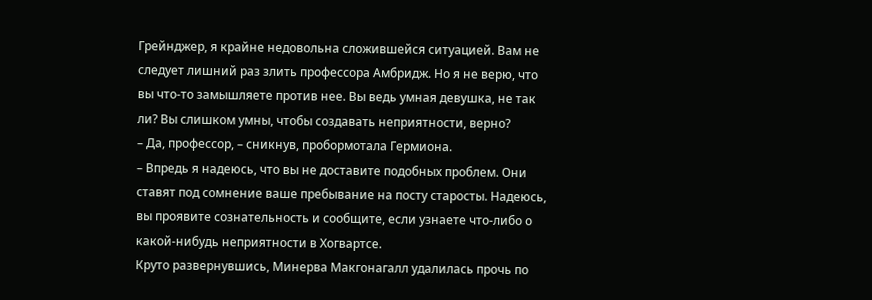Грейнджер, я крайне недовольна сложившейся ситуацией. Вам не следует лишний раз злить профессора Амбридж. Но я не верю, что вы что-то замышляете против нее. Вы ведь умная девушка, не так ли? Вы слишком умны, чтобы создавать неприятности, верно?
– Да, профессор, – сникнув, пробормотала Гермиона.
– Впредь я надеюсь, что вы не доставите подобных проблем. Они ставят под сомнение ваше пребывание на посту старосты. Надеюсь, вы проявите сознательность и сообщите, если узнаете что-либо о какой-нибудь неприятности в Хогвартсе.
Круто развернувшись, Минерва Макгонагалл удалилась прочь по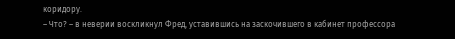коридору.
– Что? – в неверии воскликнул Фред, уставившись на заскочившего в кабинет профессора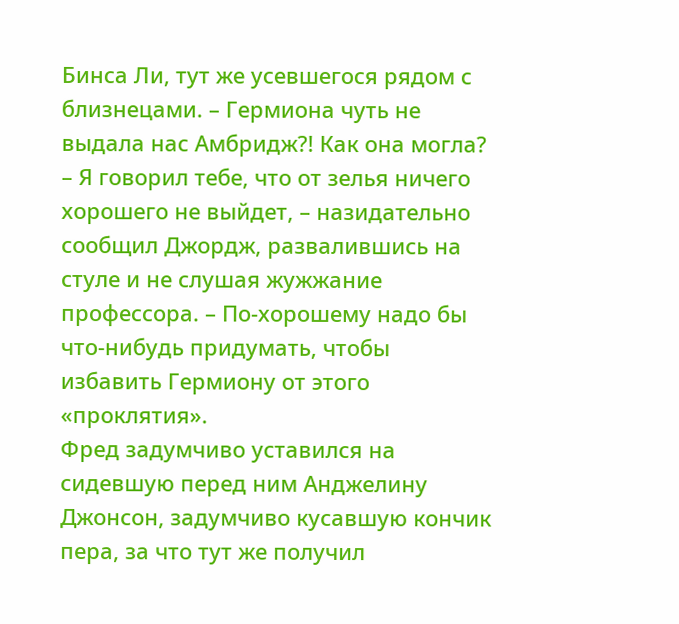Бинса Ли, тут же усевшегося рядом с близнецами. – Гермиона чуть не выдала нас Амбридж?! Как она могла?
– Я говорил тебе, что от зелья ничего хорошего не выйдет, – назидательно сообщил Джордж, развалившись на стуле и не слушая жужжание профессора. – По-хорошему надо бы что-нибудь придумать, чтобы избавить Гермиону от этого «проклятия».
Фред задумчиво уставился на сидевшую перед ним Анджелину Джонсон, задумчиво кусавшую кончик пера, за что тут же получил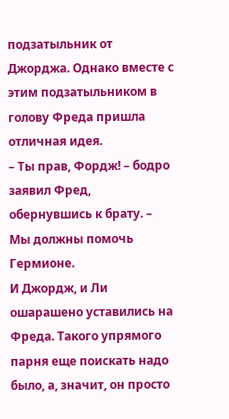подзатыльник от Джорджа. Однако вместе с этим подзатыльником в голову Фреда пришла отличная идея.
– Ты прав, Фордж! – бодро заявил Фред, обернувшись к брату. – Мы должны помочь Гермионе.
И Джордж, и Ли ошарашено уставились на Фреда. Такого упрямого парня еще поискать надо было, а, значит, он просто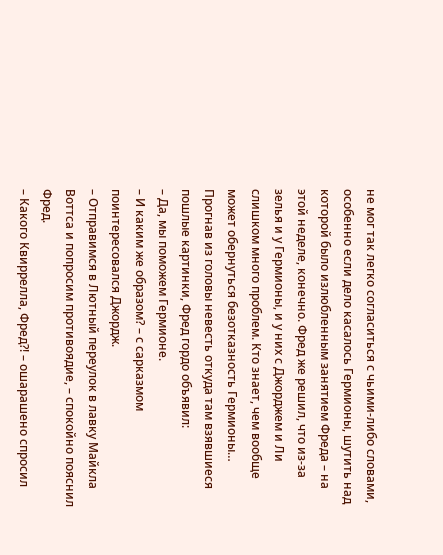не мог так легко согласиться с чьими-либо словами, особенно если дело касалось Гермионы, шутить над которой было излюбленным занятием Фреда – на этой неделе, конечно. Фред же решил, что из-за зелья и у Гермионы, и у них с Джорджем и Ли слишком много проблем. Кто знает, чем вообще может обернуться безотказность Гермионы…
Прогнав из головы невесть откуда там взявшиеся пошлые картинки, Фред гордо объявил:
– Да, мы поможем Гермионе.
– И каким же образом? – с сарказмом поинтересовался Джордж.
– Отправимся в Лютный переулок в лавку Майкла Воттса и попросим противоядие, – спокойно пояснил Фред.
– Какого Квиррелла, Фред?! – ошарашено спросил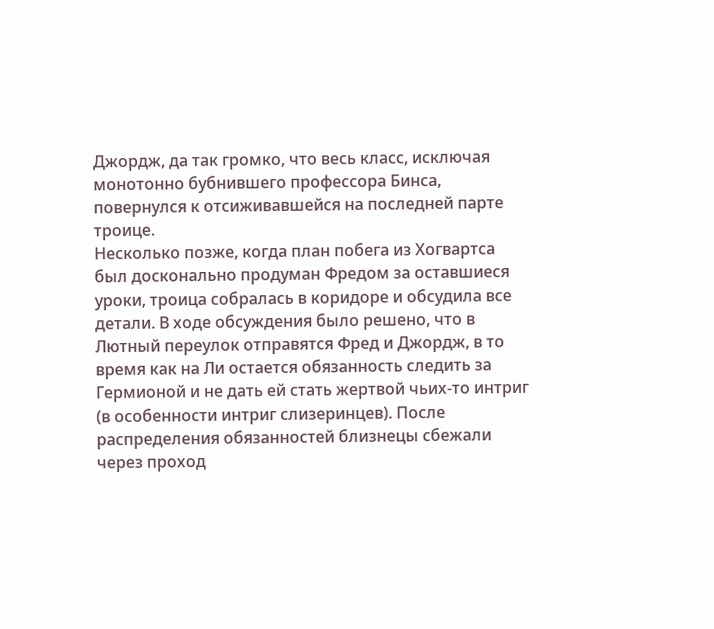Джордж, да так громко, что весь класс, исключая монотонно бубнившего профессора Бинса, повернулся к отсиживавшейся на последней парте троице.
Несколько позже, когда план побега из Хогвартса был досконально продуман Фредом за оставшиеся уроки, троица собралась в коридоре и обсудила все детали. В ходе обсуждения было решено, что в Лютный переулок отправятся Фред и Джордж, в то время как на Ли остается обязанность следить за Гермионой и не дать ей стать жертвой чьих-то интриг (в особенности интриг слизеринцев). После распределения обязанностей близнецы сбежали через проход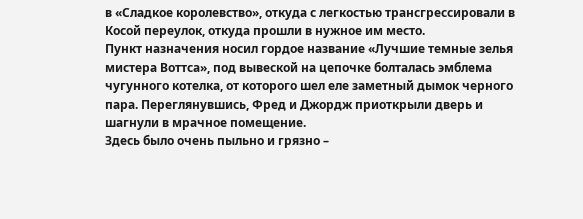в «Сладкое королевство», откуда с легкостью трансгрессировали в Косой переулок, откуда прошли в нужное им место.
Пункт назначения носил гордое название «Лучшие темные зелья мистера Воттса», под вывеской на цепочке болталась эмблема чугунного котелка, от которого шел еле заметный дымок черного пара. Переглянувшись, Фред и Джордж приоткрыли дверь и шагнули в мрачное помещение.
Здесь было очень пыльно и грязно –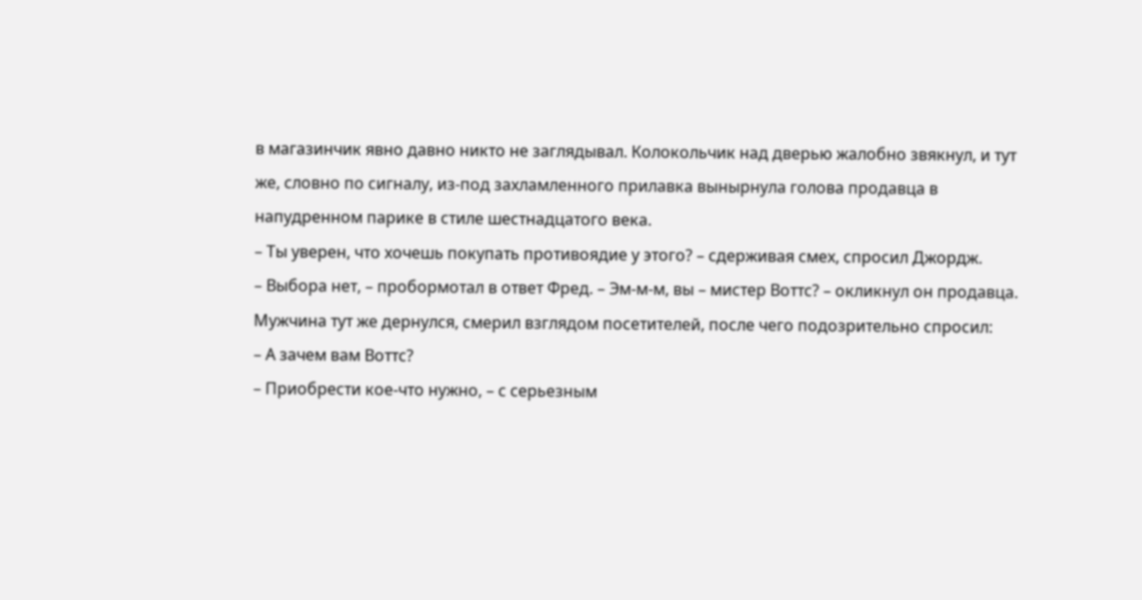в магазинчик явно давно никто не заглядывал. Колокольчик над дверью жалобно звякнул, и тут же, словно по сигналу, из-под захламленного прилавка вынырнула голова продавца в напудренном парике в стиле шестнадцатого века.
– Ты уверен, что хочешь покупать противоядие у этого? – сдерживая смех, спросил Джордж.
– Выбора нет, – пробормотал в ответ Фред. – Эм-м-м, вы – мистер Воттс? – окликнул он продавца.
Мужчина тут же дернулся, смерил взглядом посетителей, после чего подозрительно спросил:
– А зачем вам Воттс?
– Приобрести кое-что нужно, – с серьезным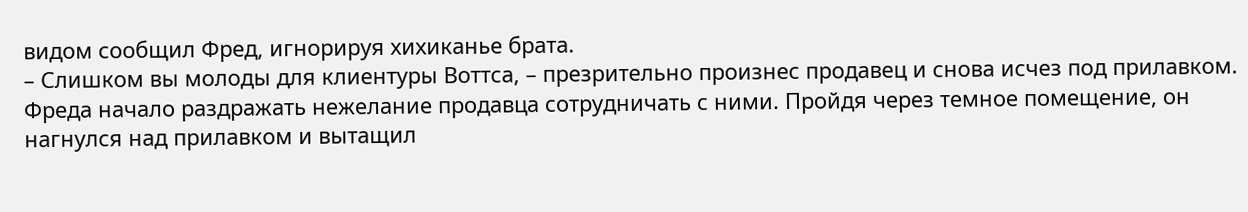видом сообщил Фред, игнорируя хихиканье брата.
– Слишком вы молоды для клиентуры Воттса, – презрительно произнес продавец и снова исчез под прилавком.
Фреда начало раздражать нежелание продавца сотрудничать с ними. Пройдя через темное помещение, он нагнулся над прилавком и вытащил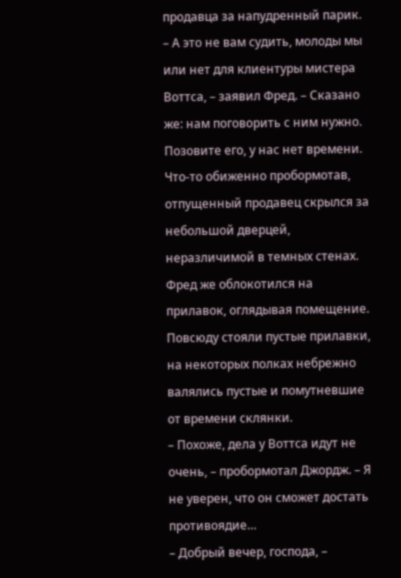продавца за напудренный парик.
– А это не вам судить, молоды мы или нет для клиентуры мистера Воттса, – заявил Фред. – Сказано же: нам поговорить с ним нужно. Позовите его, у нас нет времени.
Что-то обиженно пробормотав, отпущенный продавец скрылся за небольшой дверцей, неразличимой в темных стенах. Фред же облокотился на прилавок, оглядывая помещение. Повсюду стояли пустые прилавки, на некоторых полках небрежно валялись пустые и помутневшие от времени склянки.
– Похоже, дела у Воттса идут не очень, – пробормотал Джордж. – Я не уверен, что он сможет достать противоядие…
– Добрый вечер, господа, –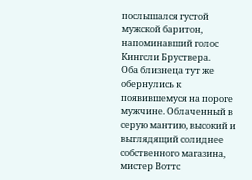послышался густой мужской баритон, напоминавший голос Кингсли Бруствера.
Оба близнеца тут же обернулись к появившемуся на пороге мужчине. Облаченный в серую мантию, высокий и выглядящий солиднее собственного магазина, мистер Воттс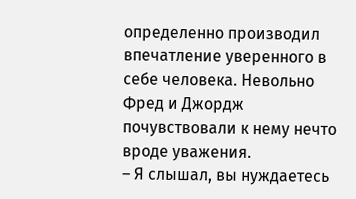определенно производил впечатление уверенного в себе человека. Невольно Фред и Джордж почувствовали к нему нечто вроде уважения.
– Я слышал, вы нуждаетесь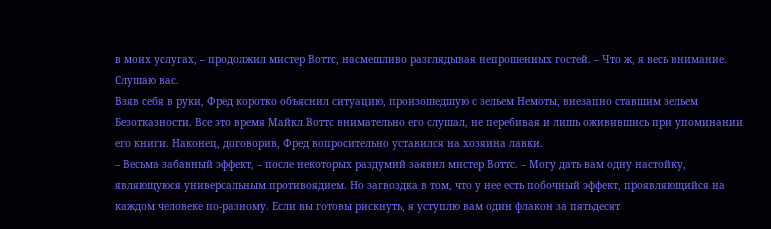в моих услугах, – продолжил мистер Воттс, насмешливо разглядывая непрошенных гостей. – Что ж, я весь внимание. Слушаю вас.
Взяв себя в руки, Фред коротко объяснил ситуацию, произошедшую с зельем Немоты, внезапно ставшим зельем Безотказности. Все это время Майкл Воттс внимательно его слушал, не перебивая и лишь оживившись при упоминании его книги. Наконец, договорив, Фред вопросительно уставился на хозяина лавки.
– Весьма забавный эффект, – после некоторых раздумий заявил мистер Воттс. – Могу дать вам одну настойку, являющуюся универсальным противоядием. Но загвоздка в том, что у нее есть побочный эффект, проявляющийся на каждом человеке по-разному. Если вы готовы рискнуть, я уступлю вам один флакон за пятьдесят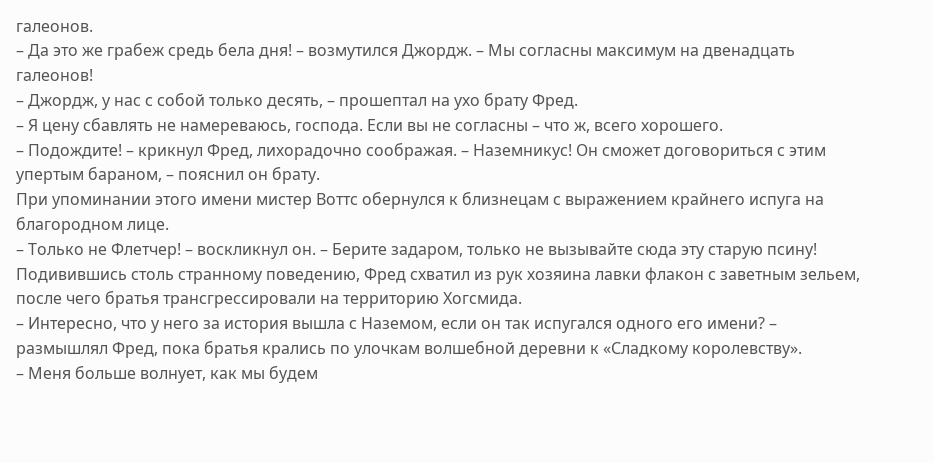галеонов.
– Да это же грабеж средь бела дня! – возмутился Джордж. – Мы согласны максимум на двенадцать галеонов!
– Джордж, у нас с собой только десять, – прошептал на ухо брату Фред.
– Я цену сбавлять не намереваюсь, господа. Если вы не согласны – что ж, всего хорошего.
– Подождите! – крикнул Фред, лихорадочно соображая. – Наземникус! Он сможет договориться с этим упертым бараном, – пояснил он брату.
При упоминании этого имени мистер Воттс обернулся к близнецам с выражением крайнего испуга на благородном лице.
– Только не Флетчер! – воскликнул он. – Берите задаром, только не вызывайте сюда эту старую псину!
Подивившись столь странному поведению, Фред схватил из рук хозяина лавки флакон с заветным зельем, после чего братья трансгрессировали на территорию Хогсмида.
– Интересно, что у него за история вышла с Наземом, если он так испугался одного его имени? – размышлял Фред, пока братья крались по улочкам волшебной деревни к «Сладкому королевству».
– Меня больше волнует, как мы будем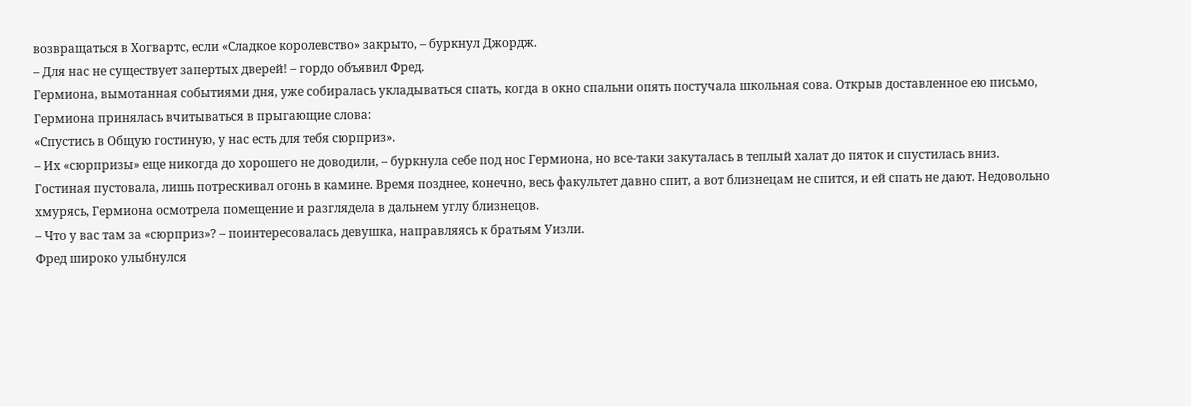возвращаться в Хогвартс, если «Сладкое королевство» закрыто, – буркнул Джордж.
– Для нас не существует запертых дверей! – гордо объявил Фред.
Гермиона, вымотанная событиями дня, уже собиралась укладываться спать, когда в окно спальни опять постучала школьная сова. Открыв доставленное ею письмо, Гермиона принялась вчитываться в прыгающие слова:
«Спустись в Общую гостиную, у нас есть для тебя сюрприз».
– Их «сюрпризы» еще никогда до хорошего не доводили, – буркнула себе под нос Гермиона, но все-таки закуталась в теплый халат до пяток и спустилась вниз.
Гостиная пустовала, лишь потрескивал огонь в камине. Время позднее, конечно, весь факультет давно спит, а вот близнецам не спится, и ей спать не дают. Недовольно хмурясь, Гермиона осмотрела помещение и разглядела в дальнем углу близнецов.
– Что у вас там за «сюрприз»? – поинтересовалась девушка, направляясь к братьям Уизли.
Фред широко улыбнулся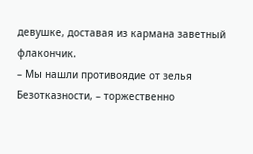девушке, доставая из кармана заветный флакончик.
– Мы нашли противоядие от зелья Безотказности, – торжественно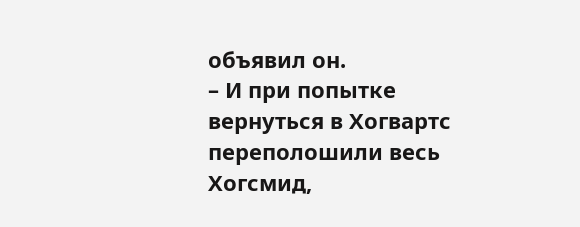объявил он.
– И при попытке вернуться в Хогвартс переполошили весь Хогсмид,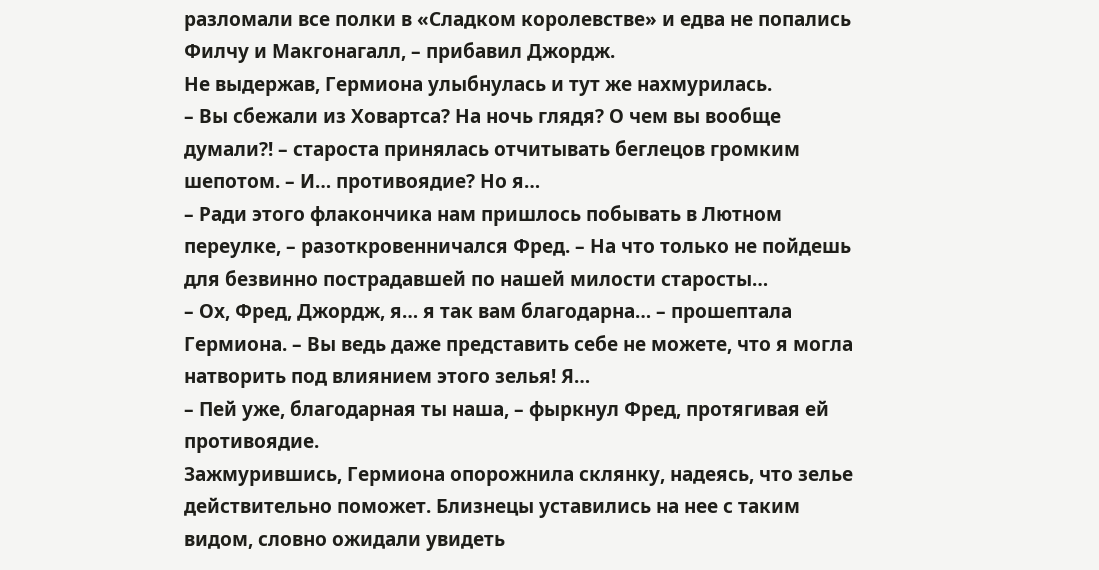разломали все полки в «Сладком королевстве» и едва не попались Филчу и Макгонагалл, – прибавил Джордж.
Не выдержав, Гермиона улыбнулась и тут же нахмурилась.
– Вы сбежали из Ховартса? На ночь глядя? О чем вы вообще думали?! – староста принялась отчитывать беглецов громким шепотом. – И… противоядие? Но я…
– Ради этого флакончика нам пришлось побывать в Лютном переулке, – разоткровенничался Фред. – На что только не пойдешь для безвинно пострадавшей по нашей милости старосты…
– Ох, Фред, Джордж, я… я так вам благодарна… – прошептала Гермиона. – Вы ведь даже представить себе не можете, что я могла натворить под влиянием этого зелья! Я…
– Пей уже, благодарная ты наша, – фыркнул Фред, протягивая ей противоядие.
Зажмурившись, Гермиона опорожнила склянку, надеясь, что зелье действительно поможет. Близнецы уставились на нее с таким видом, словно ожидали увидеть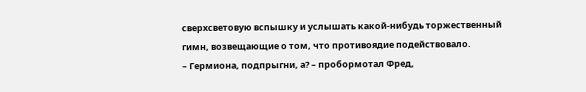сверхсветовую вспышку и услышать какой-нибудь торжественный гимн, возвещающие о том, что противоядие подействовало.
– Гермиона, подпрыгни, а? – пробормотал Фред,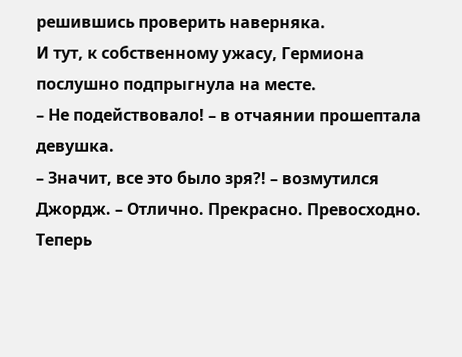решившись проверить наверняка.
И тут, к собственному ужасу, Гермиона послушно подпрыгнула на месте.
– Не подействовало! – в отчаянии прошептала девушка.
– Значит, все это было зря?! – возмутился Джордж. – Отлично. Прекрасно. Превосходно. Теперь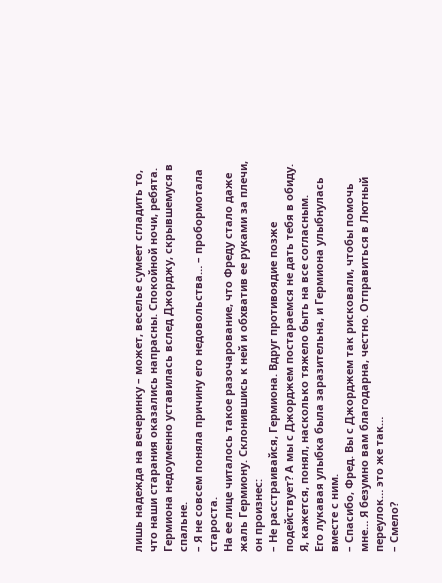лишь надежда на вечеринку – может, веселье сумеет сгладить то, что наши старания оказались напрасны. Спокойной ночи, ребята.
Гермиона недоуменно уставилась вслед Джорджу, скрывшемуся в спальне.
– Я не совсем поняла причину его недовольства… – пробормотала староста.
На ее лице читалось такое разочарование, что Фреду стало даже жаль Гермиону. Склонившись к ней и обхватив ее руками за плечи, он произнес:
– Не расстраивайся, Гермиона. Вдруг противоядие позже подействует? А мы с Джорджем постараемся не дать тебя в обиду. Я, кажется, понял, насколько тяжело быть на все согласным.
Его лукавая улыбка была заразительна, и Гермиона улыбнулась вместе с ним.
– Спасибо, Фред. Вы с Джорджем так рисковали, чтобы помочь мне… Я безумно вам благодарна, честно. Отправиться в Лютный переулок… это же так…
– Смело?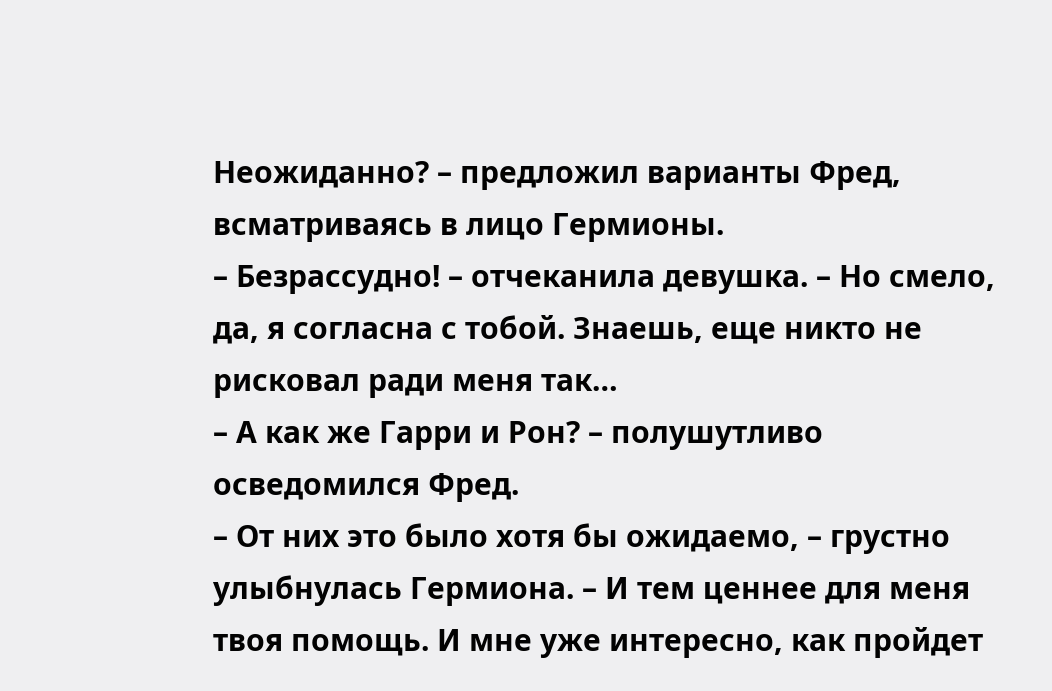Неожиданно? – предложил варианты Фред, всматриваясь в лицо Гермионы.
– Безрассудно! – отчеканила девушка. – Но смело, да, я согласна с тобой. Знаешь, еще никто не рисковал ради меня так…
– А как же Гарри и Рон? – полушутливо осведомился Фред.
– От них это было хотя бы ожидаемо, – грустно улыбнулась Гермиона. – И тем ценнее для меня твоя помощь. И мне уже интересно, как пройдет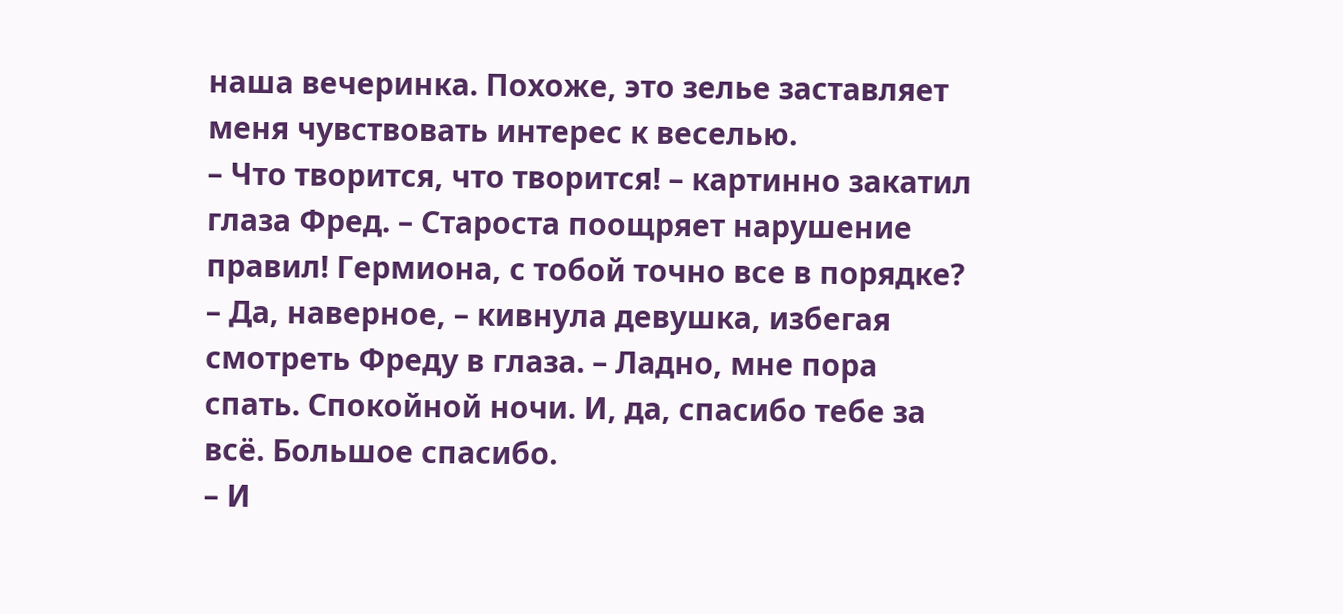наша вечеринка. Похоже, это зелье заставляет меня чувствовать интерес к веселью.
– Что творится, что творится! – картинно закатил глаза Фред. – Староста поощряет нарушение правил! Гермиона, с тобой точно все в порядке?
– Да, наверное, – кивнула девушка, избегая смотреть Фреду в глаза. – Ладно, мне пора спать. Спокойной ночи. И, да, спасибо тебе за всё. Большое спасибо.
– И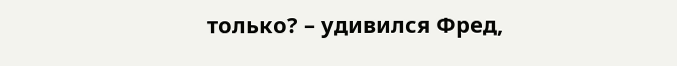только? – удивился Фред,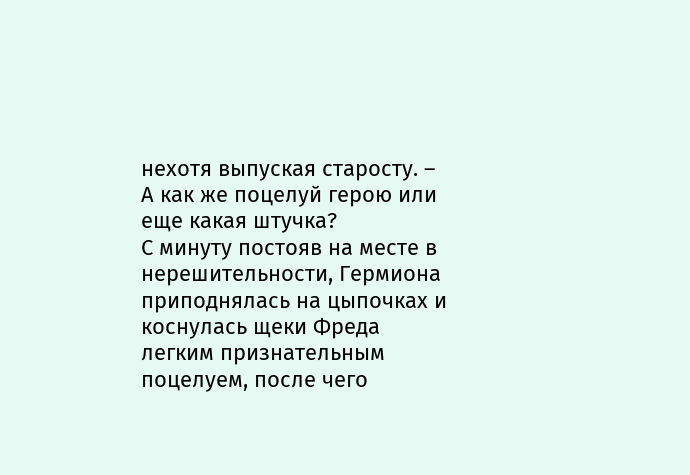нехотя выпуская старосту. – А как же поцелуй герою или еще какая штучка?
С минуту постояв на месте в нерешительности, Гермиона приподнялась на цыпочках и коснулась щеки Фреда легким признательным поцелуем, после чего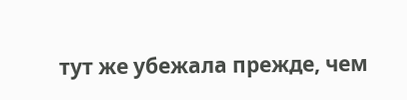тут же убежала прежде, чем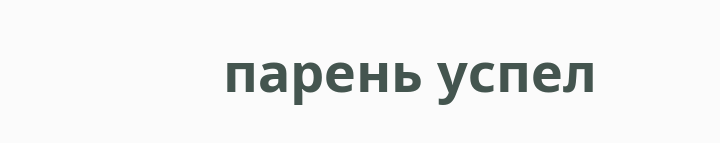парень успел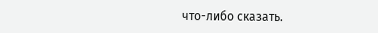что-либо сказать.